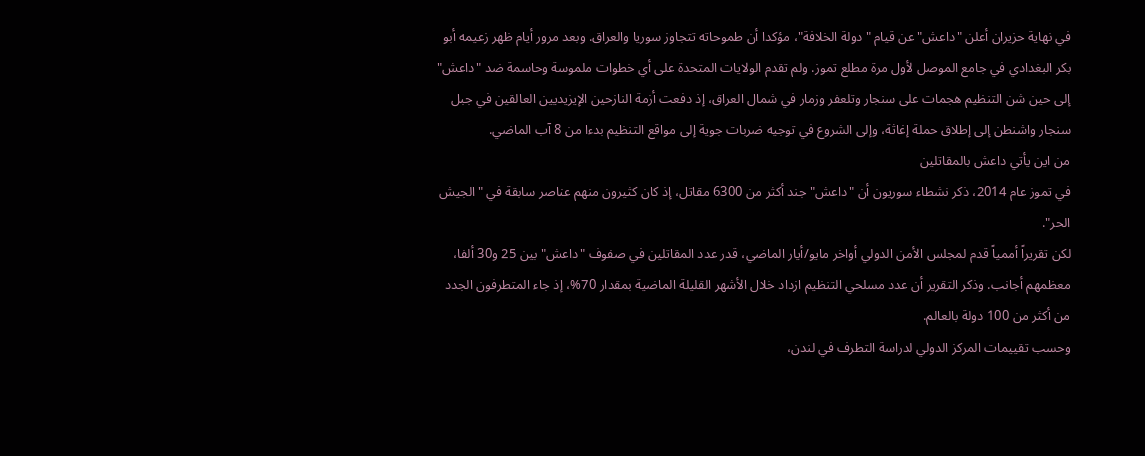في نهاية حزيران أعلن "داعش" عن قيام "دولة الخلافة"، مؤكدا أن طموحاته تتجاوز سوريا والعراق. وبعد مرور أيام ظهر زعيمه أبو بكر البغدادي في جامع الموصل لأول مرة مطلع تموز. ولم تقدم الولايات المتحدة على أي خطوات ملموسة وحاسمة ضد "داعش" إلى حين شن التنظيم هجمات على سنجار وتلعفر وزمار في شمال العراق، إذ دفعت أزمة النازحين الإيزيديين العالقين في جبل سنجار واشنطن إلى إطلاق حملة إغاثة، وإلى الشروع في توجيه ضربات جوية إلى مواقع التنظيم بدءا من 8 آب الماضي.
من اين يأتي داعش بالمقاتلين
في تموز عام 2014، ذكر نشطاء سوريون أن "داعش" جند أكثر من 6300 مقاتل، إذ كان كثيرون منهم عناصر سابقة في "الجيش الحر".
لكن تقريراً أممياً قدم لمجلس الأمن الدولي أواخر مايو/أيار الماضي، قدر عدد المقاتلين في صفوف "داعش" بين 25 و30 ألفا، معظمهم أجانب. وذكر التقرير أن عدد مسلحي التنظيم ازداد خلال الأشهر القليلة الماضية بمقدار 70%، إذ جاء المتطرفون الجدد من أكثر من 100 دولة بالعالم.
وحسب تقييمات المركز الدولي لدراسة التطرف في لندن،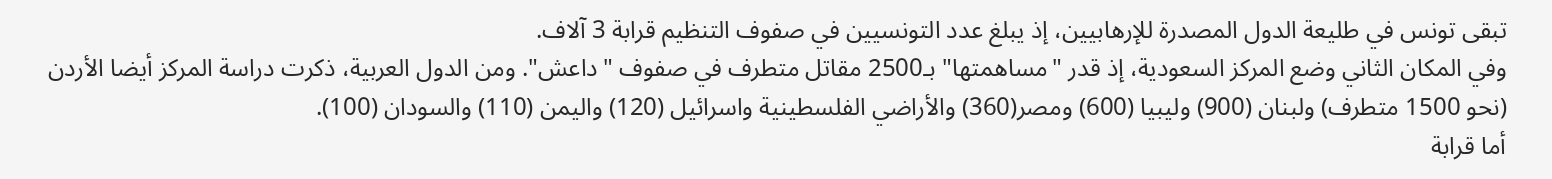تبقى تونس في طليعة الدول المصدرة للإرهابيين، إذ يبلغ عدد التونسيين في صفوف التنظيم قرابة 3 آلاف.
وفي المكان الثاني وضع المركز السعودية، إذ قدر "مساهمتها" بـ2500 مقاتل متطرف في صفوف "داعش". ومن الدول العربية، ذكرت دراسة المركز أيضا الأردن (نحو 1500 متطرف) ولبنان (900) وليبيا (600) ومصر(360) والأراضي الفلسطينية واسرائيل (120) واليمن (110) والسودان (100).
أما قرابة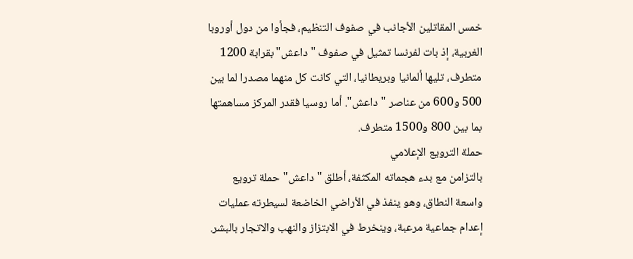خمس المقاتلين الأجانب في صفوف التنظيم، فجأوا من دول أوروبا الغربية، إذ بات لفرنسا تمثيل في صفوف "داعش" بقرابة 1200 متطرف، تليها ألمانيا وبريطانيا، التي كانت كل منهما مصدرا لما بين 500 و600 من عناصر "داعش". أما روسيا فقدر المركز مساهمتها بما بين 800 و1500 متطرف.
حملة الترويع الإعلامي
بالتزامن مع بدء هجماته المكثفة، أطلق "داعش" حملة ترويع واسعة النطاق، وهو ينفذ في الأراضي الخاضعة لسيطرته عمليات إعدام جماعية مرعبة، وينخرط في الابتزاز والنهب والاتجار بالبشر.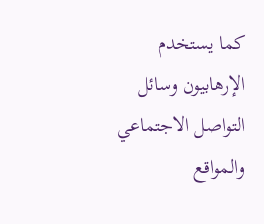كما يستخدم الإرهابيون وسائل التواصل الاجتماعي والمواقع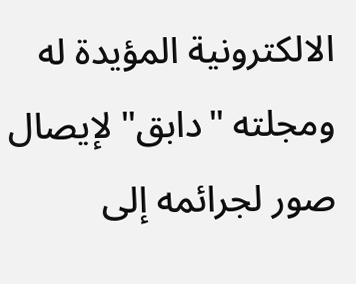الالكترونية المؤيدة له ومجلته "دابق" لإيصال صور لجرائمه إلى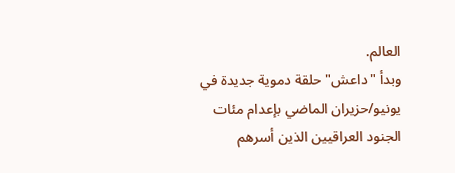العالم.
وبدأ "داعش" حلقة دموية جديدة في يونيو/حزيران الماضي بإعدام مئات الجنود العراقيين الذين أسرهم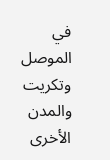في الموصل وتكريت والمدن الأخرى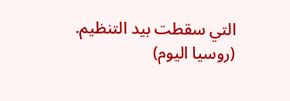التي سقطت بيد التنظيم.
(روسيا اليوم)